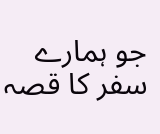جو ہمارے سفر کا قصہ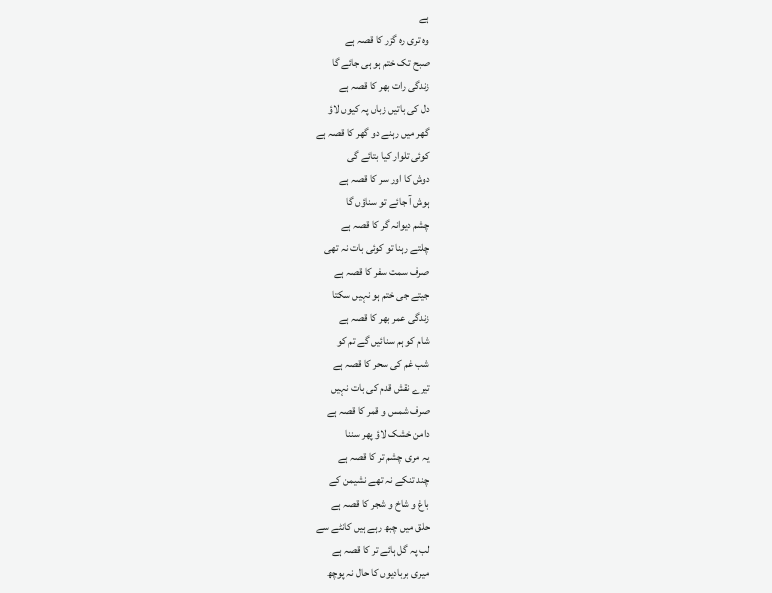ہے
وہ تری رہ گزر کا قصہ ہے
صبح تک ختم ہو ہی جائے گا
زندگی رات بھر کا قصہ ہے
دل کی باتیں زباں پہ کیوں لاؤ
گھر میں رہنے دو گھر کا قصہ ہے
کوئی تلوار کیا بتائے گی
دوش کا اور سر کا قصہ ہے
ہوش آ جائے تو سناؤں گا
چشم دیوانہ گر کا قصہ ہے
چلتے رہنا تو کوئی بات نہ تھی
صرف سمت سفر کا قصہ ہے
جیتے جی ختم ہو نہیں سکتا
زندگی عمر بھر کا قصہ ہے
شام کو ہم سنائیں گے تم کو
شب غم کی سحر کا قصہ ہے
تیرے نقش قدم کی بات نہیں
صرف شمس و قمر کا قصہ ہے
دامن خشک لاؤ پھر سننا
یہ مری چشم تر کا قصہ ہے
چند تنکے نہ تھے نشیمن کے
باغ و شاخ و شجر کا قصہ ہے
حلق میں چبھ رہے ہیں کانٹے سے
لب پہ گل ہائے تر کا قصہ ہے
میری بربادیوں کا حال نہ پوچھ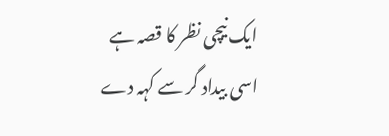ایک نیچی نظر کا قصہ ہے
اسی بیداد گر سے کہہ دے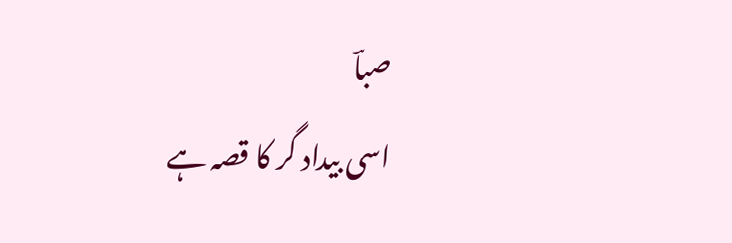صباؔ
اسی بیداد گر کا قصہ ہے